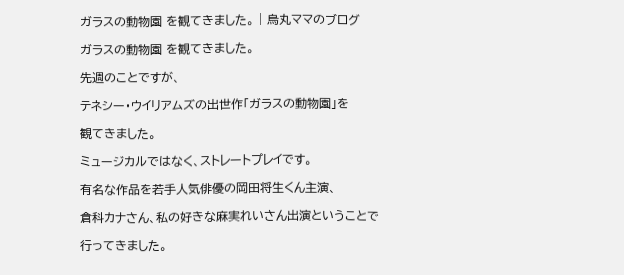ガラスの動物園 を観てきました。 | 烏丸ママのブログ

ガラスの動物園 を観てきました。

先週のことですが、

テネシー・ウイリアムズの出世作「ガラスの動物園」を

観てきました。

ミュージカルではなく、ストレートプレイです。

有名な作品を若手人気俳優の岡田将生くん主演、

倉科カナさん、私の好きな麻実れいさん出演ということで

行ってきました。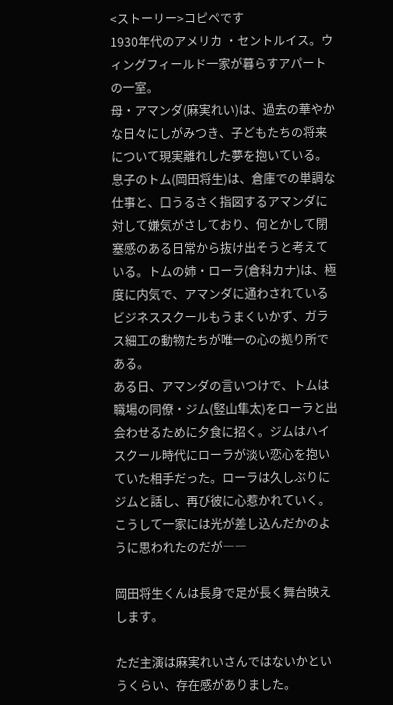<ストーリー>コピペです
1930年代のアメリカ ・セントルイス。ウィングフィールド一家が暮らすアパートの一室。
母・アマンダ(麻実れい)は、過去の華やかな日々にしがみつき、子どもたちの将来について現実離れした夢を抱いている。息子のトム(岡田将生)は、倉庫での単調な仕事と、口うるさく指図するアマンダに対して嫌気がさしており、何とかして閉塞感のある日常から抜け出そうと考えている。トムの姉・ローラ(倉科カナ)は、極度に内気で、アマンダに通わされているビジネススクールもうまくいかず、ガラス細工の動物たちが唯一の心の拠り所である。
ある日、アマンダの言いつけで、トムは職場の同僚・ジム(竪山隼太)をローラと出会わせるために夕食に招く。ジムはハイスクール時代にローラが淡い恋心を抱いていた相手だった。ローラは久しぶりにジムと話し、再び彼に心惹かれていく。
こうして一家には光が差し込んだかのように思われたのだが――

岡田将生くんは長身で足が長く舞台映えします。

ただ主演は麻実れいさんではないかというくらい、存在感がありました。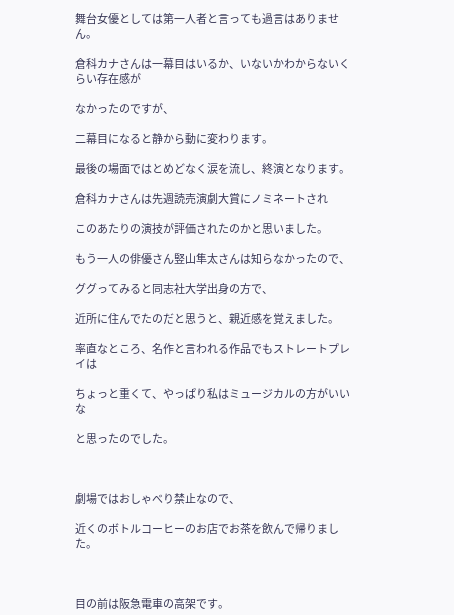舞台女優としては第一人者と言っても過言はありません。

倉科カナさんは一幕目はいるか、いないかわからないくらい存在感が

なかったのですが、

二幕目になると静から動に変わります。

最後の場面ではとめどなく涙を流し、終演となります。

倉科カナさんは先週読売演劇大賞にノミネートされ

このあたりの演技が評価されたのかと思いました。

もう一人の俳優さん竪山隼太さんは知らなかったので、

ググってみると同志社大学出身の方で、

近所に住んでたのだと思うと、親近感を覚えました。

率直なところ、名作と言われる作品でもストレートプレイは

ちょっと重くて、やっぱり私はミュージカルの方がいいな

と思ったのでした。



劇場ではおしゃべり禁止なので、

近くのボトルコーヒーのお店でお茶を飲んで帰りました。



目の前は阪急電車の高架です。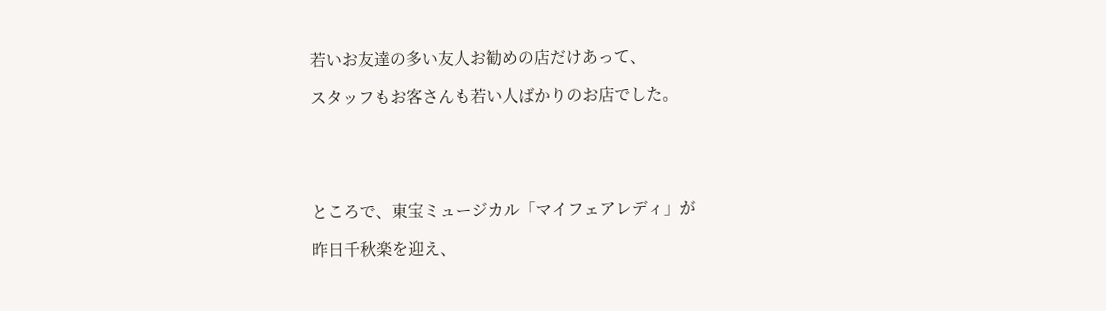若いお友達の多い友人お勧めの店だけあって、

スタッフもお客さんも若い人ばかりのお店でした。





ところで、東宝ミュージカル「マイフェアレディ」が

昨日千秋楽を迎え、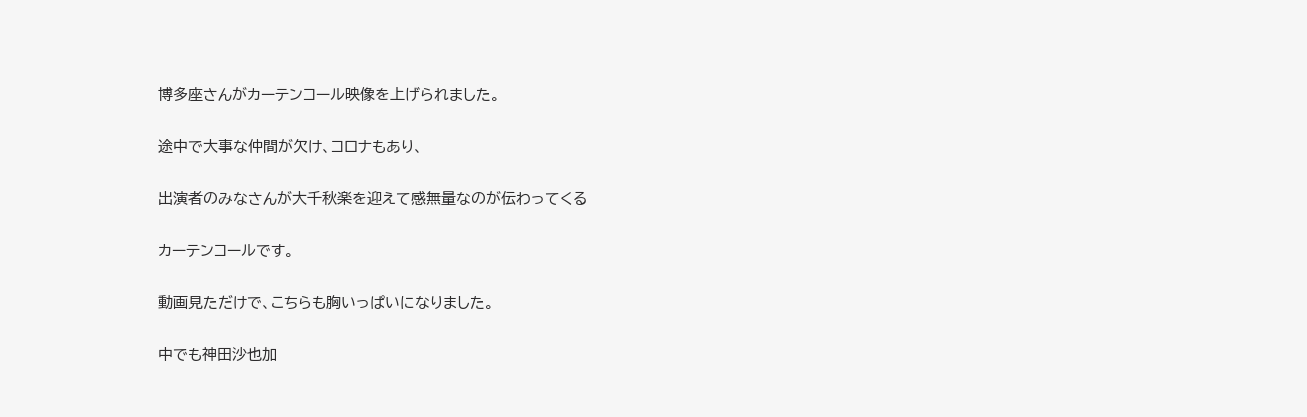博多座さんがカーテンコール映像を上げられました。

途中で大事な仲間が欠け、コロナもあり、

出演者のみなさんが大千秋楽を迎えて感無量なのが伝わってくる

カーテンコールです。

動画見ただけで、こちらも胸いっぱいになりました。

中でも神田沙也加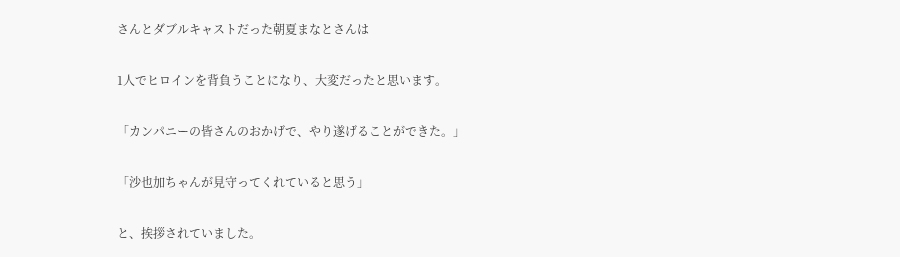さんとダブルキャストだった朝夏まなとさんは

1人でヒロインを背負うことになり、大変だったと思います。

「カンパニーの皆さんのおかげで、やり遂げることができた。」

「沙也加ちゃんが見守ってくれていると思う」

と、挨拶されていました。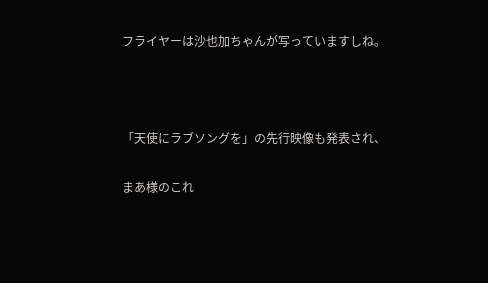フライヤーは沙也加ちゃんが写っていますしね。



「天使にラブソングを」の先行映像も発表され、

まあ様のこれ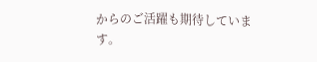からのご活躍も期待しています。